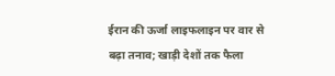ईरान की ऊर्जा लाइफलाइन पर वार से बढ़ा तनाव; खाड़ी देशों तक फैला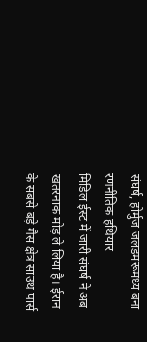संघर्ष, होर्मुज जलडमरूमध्य बना रणनीतिक हथियार
मिडिल ईस्ट में जारी संघर्ष ने अब खतरनाक मोड़ ले लिया है। ईरान के सबसे बड़े गैस क्षेत्र साउथ पार्स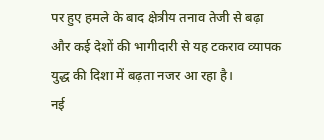पर हुए हमले के बाद क्षेत्रीय तनाव तेजी से बढ़ा और कई देशों की भागीदारी से यह टकराव व्यापक युद्ध की दिशा में बढ़ता नजर आ रहा है।
नई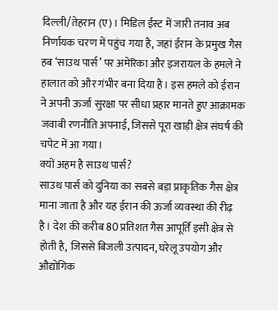दिल्ली/तेहरान (ए)। मिडिल ईस्ट में जारी तनाव अब निर्णायक चरण में पहुंच गया है, जहां ईरान के प्रमुख गैस हब ‘साउथ पार्स’ पर अमेरिका और इजरायल के हमले ने हालात को और गंभीर बना दिया है। इस हमले को ईरान ने अपनी ऊर्जा सुरक्षा पर सीधा प्रहार मानते हुए आक्रामक जवाबी रणनीति अपनाई, जिससे पूरा खाड़ी क्षेत्र संघर्ष की चपेट में आ गया।
क्यों अहम है साउथ पार्स?
साउथ पार्स को दुनिया का सबसे बड़ा प्राकृतिक गैस क्षेत्र माना जाता है और यह ईरान की ऊर्जा व्यवस्था की रीढ़ है। देश की करीब 80 प्रतिशत गैस आपूर्ति इसी क्षेत्र से होती है, जिससे बिजली उत्पादन, घरेलू उपयोग और औद्योगिक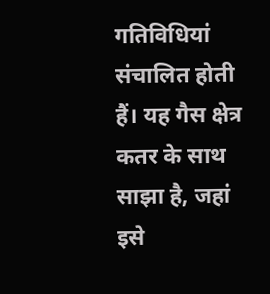गतिविधियां संचालित होती हैं। यह गैस क्षेत्र कतर के साथ साझा है, जहां इसे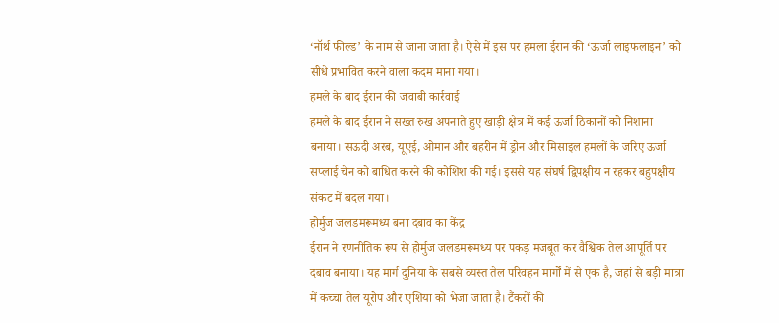‘नॉर्थ फील्ड’ के नाम से जाना जाता है। ऐसे में इस पर हमला ईरान की ‘ऊर्जा लाइफलाइन’ को सीधे प्रभावित करने वाला कदम माना गया।
हमले के बाद ईरान की जवाबी कार्रवाई
हमले के बाद ईरान ने सख्त रुख अपनाते हुए खाड़ी क्षेत्र में कई ऊर्जा ठिकानों को निशाना बनाया। सऊदी अरब, यूएई, ओमान और बहरीन में ड्रोन और मिसाइल हमलों के जरिए ऊर्जा सप्लाई चेन को बाधित करने की कोशिश की गई। इससे यह संघर्ष द्विपक्षीय न रहकर बहुपक्षीय संकट में बदल गया।
होर्मुज जलडमरूमध्य बना दबाव का केंद्र
ईरान ने रणनीतिक रूप से होर्मुज जलडमरूमध्य पर पकड़ मजबूत कर वैश्विक तेल आपूर्ति पर दबाव बनाया। यह मार्ग दुनिया के सबसे व्यस्त तेल परिवहन मार्गों में से एक है, जहां से बड़ी मात्रा में कच्चा तेल यूरोप और एशिया को भेजा जाता है। टैंकरों की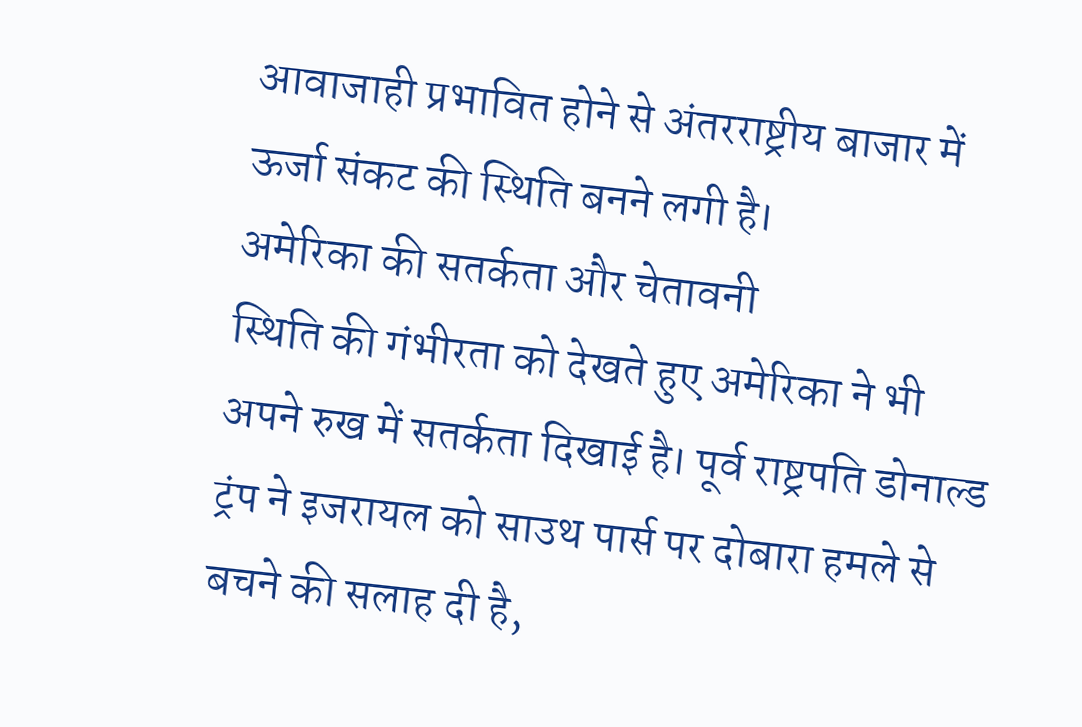आवाजाही प्रभावित होने से अंतरराष्ट्रीय बाजार में ऊर्जा संकट की स्थिति बनने लगी है।
अमेरिका की सतर्कता और चेतावनी
स्थिति की गंभीरता को देखते हुए अमेरिका ने भी अपने रुख में सतर्कता दिखाई है। पूर्व राष्ट्रपति डोनाल्ड ट्रंप ने इजरायल को साउथ पार्स पर दोबारा हमले से बचने की सलाह दी है,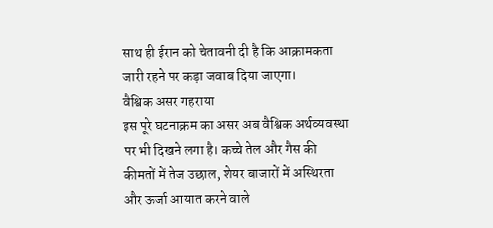साथ ही ईरान को चेतावनी दी है कि आक्रामकता जारी रहने पर कड़ा जवाब दिया जाएगा।
वैश्विक असर गहराया
इस पूरे घटनाक्रम का असर अब वैश्विक अर्थव्यवस्था पर भी दिखने लगा है। कच्चे तेल और गैस की कीमतों में तेज उछाल, शेयर बाजारों में अस्थिरता और ऊर्जा आयात करने वाले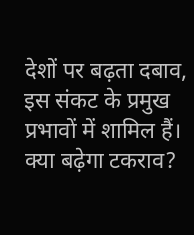देशों पर बढ़ता दबाव, इस संकट के प्रमुख प्रभावों में शामिल हैं।
क्या बढ़ेगा टकराव?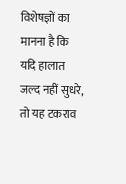विशेषज्ञों का मानना है कि यदि हालात जल्द नहीं सुधरे, तो यह टकराव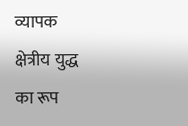व्यापक क्षेत्रीय युद्ध का रूप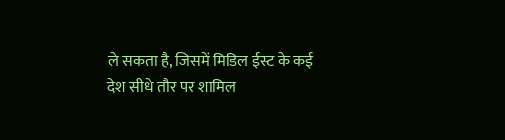ले सकता है, जिसमें मिडिल ईस्ट के कई देश सीधे तौर पर शामिल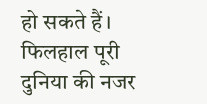हो सकते हैं। फिलहाल पूरी दुनिया की नजर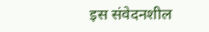इस संवेदनशील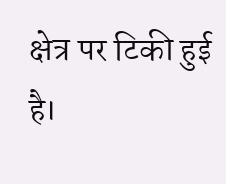क्षेत्र पर टिकी हुई है।